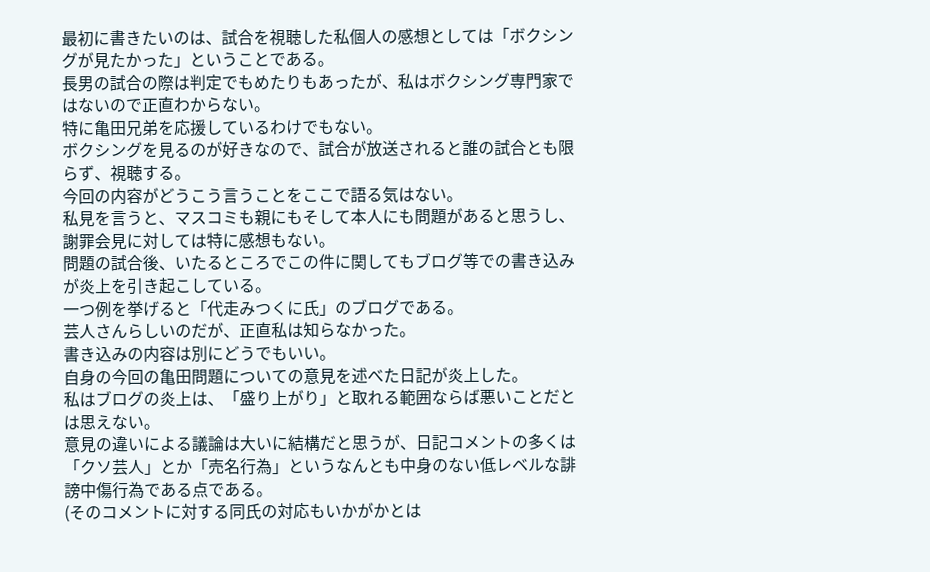最初に書きたいのは、試合を視聴した私個人の感想としては「ボクシングが見たかった」ということである。
長男の試合の際は判定でもめたりもあったが、私はボクシング専門家ではないので正直わからない。
特に亀田兄弟を応援しているわけでもない。
ボクシングを見るのが好きなので、試合が放送されると誰の試合とも限らず、視聴する。
今回の内容がどうこう言うことをここで語る気はない。
私見を言うと、マスコミも親にもそして本人にも問題があると思うし、謝罪会見に対しては特に感想もない。
問題の試合後、いたるところでこの件に関してもブログ等での書き込みが炎上を引き起こしている。
一つ例を挙げると「代走みつくに氏」のブログである。
芸人さんらしいのだが、正直私は知らなかった。
書き込みの内容は別にどうでもいい。
自身の今回の亀田問題についての意見を述べた日記が炎上した。
私はブログの炎上は、「盛り上がり」と取れる範囲ならば悪いことだとは思えない。
意見の違いによる議論は大いに結構だと思うが、日記コメントの多くは
「クソ芸人」とか「売名行為」というなんとも中身のない低レベルな誹謗中傷行為である点である。
(そのコメントに対する同氏の対応もいかがかとは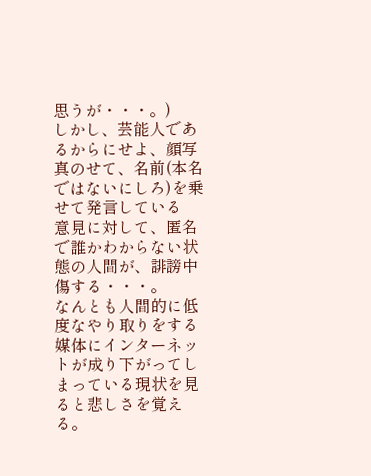思うが・・・。)
しかし、芸能人であるからにせよ、顔写真のせて、名前(本名ではないにしろ)を乗せて発言している
意見に対して、匿名で誰かわからない状態の人間が、誹謗中傷する・・・。
なんとも人間的に低度なやり取りをする媒体にインターネットが成り下がってしまっている現状を見ると悲しさを覚える。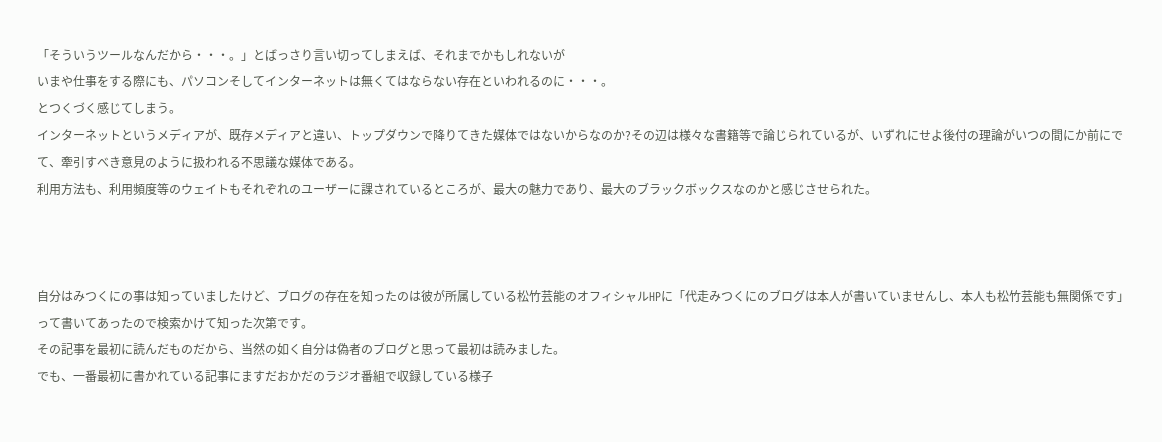「そういうツールなんだから・・・。」とばっさり言い切ってしまえば、それまでかもしれないが
いまや仕事をする際にも、パソコンそしてインターネットは無くてはならない存在といわれるのに・・・。
とつくづく感じてしまう。
インターネットというメディアが、既存メディアと違い、トップダウンで降りてきた媒体ではないからなのか?その辺は様々な書籍等で論じられているが、いずれにせよ後付の理論がいつの間にか前にでて、牽引すべき意見のように扱われる不思議な媒体である。
利用方法も、利用頻度等のウェイトもそれぞれのユーザーに課されているところが、最大の魅力であり、最大のブラックボックスなのかと感じさせられた。



自分はみつくにの事は知っていましたけど、ブログの存在を知ったのは彼が所属している松竹芸能のオフィシャルHPに「代走みつくにのブログは本人が書いていませんし、本人も松竹芸能も無関係です」って書いてあったので検索かけて知った次第です。
その記事を最初に読んだものだから、当然の如く自分は偽者のブログと思って最初は読みました。
でも、一番最初に書かれている記事にますだおかだのラジオ番組で収録している様子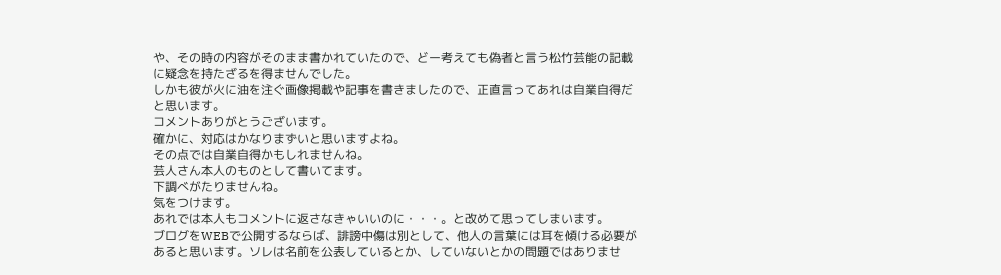や、その時の内容がそのまま書かれていたので、どー考えても偽者と言う松竹芸能の記載に疑念を持たざるを得ませんでした。
しかも彼が火に油を注ぐ画像掲載や記事を書きましたので、正直言ってあれは自業自得だと思います。
コメントありがとうございます。
確かに、対応はかなりまずいと思いますよね。
その点では自業自得かもしれませんね。
芸人さん本人のものとして書いてます。
下調べがたりませんね。
気をつけます。
あれでは本人もコメントに返さなきゃいいのに・・・。と改めて思ってしまいます。
ブログをWEBで公開するならば、誹謗中傷は別として、他人の言葉には耳を傾ける必要があると思います。ソレは名前を公表しているとか、していないとかの問題ではありませ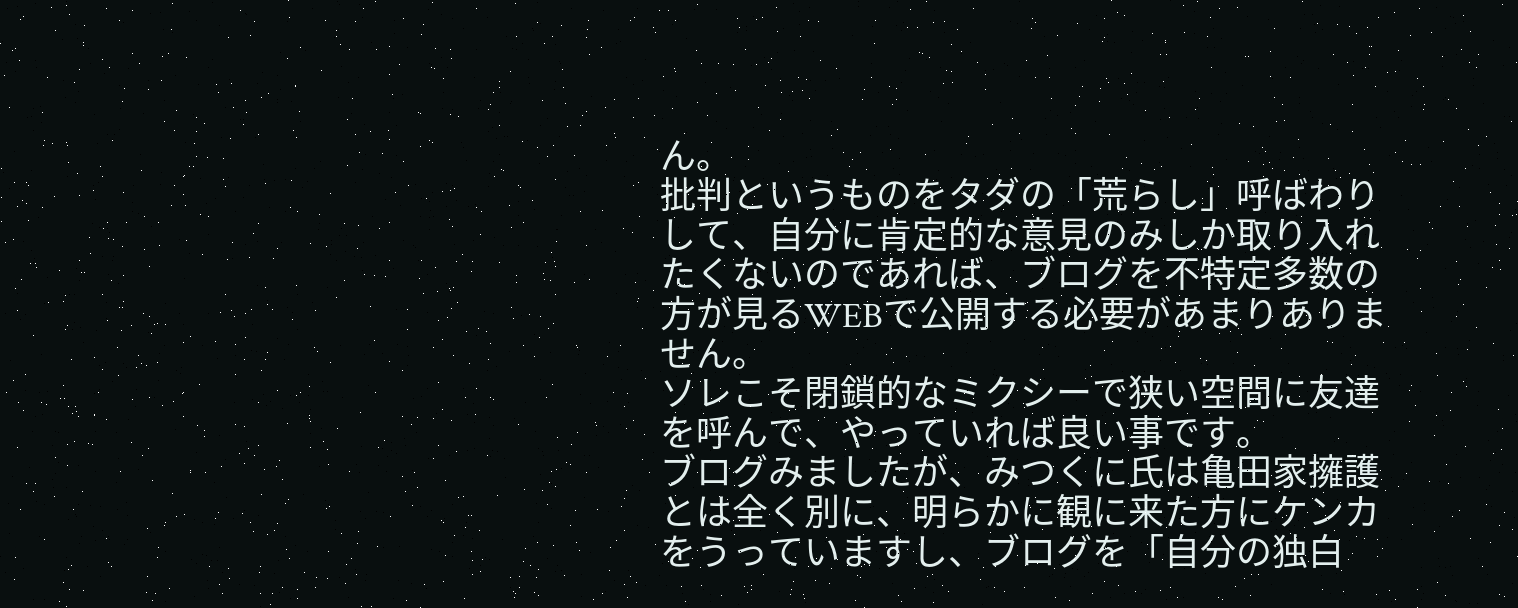ん。
批判というものをタダの「荒らし」呼ばわりして、自分に肯定的な意見のみしか取り入れたくないのであれば、ブログを不特定多数の方が見るWEBで公開する必要があまりありません。
ソレこそ閉鎖的なミクシーで狭い空間に友達を呼んで、やっていれば良い事です。
ブログみましたが、みつくに氏は亀田家擁護とは全く別に、明らかに観に来た方にケンカをうっていますし、ブログを「自分の独白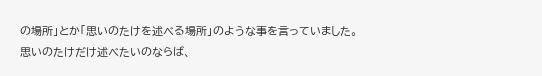の場所」とか「思いのたけを述べる場所」のような事を言っていました。
思いのたけだけ述べたいのならば、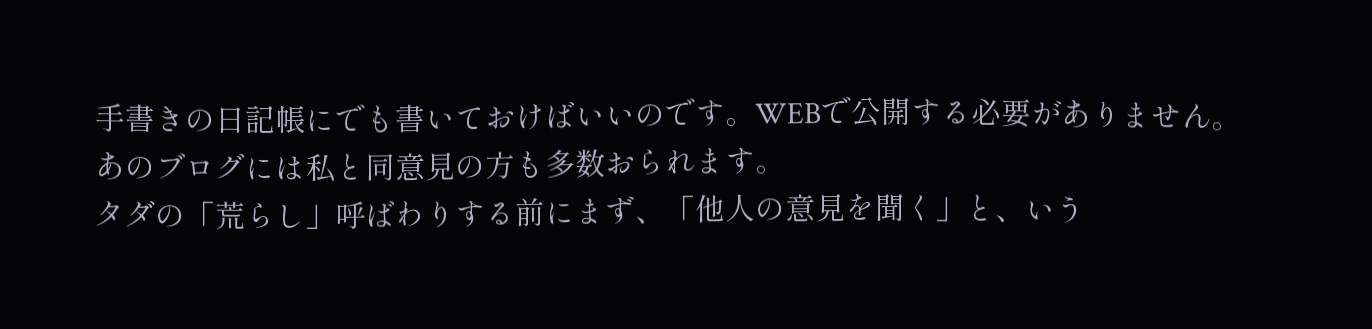手書きの日記帳にでも書いておけばいいのです。WEBで公開する必要がありません。
あのブログには私と同意見の方も多数おられます。
タダの「荒らし」呼ばわりする前にまず、「他人の意見を聞く」と、いう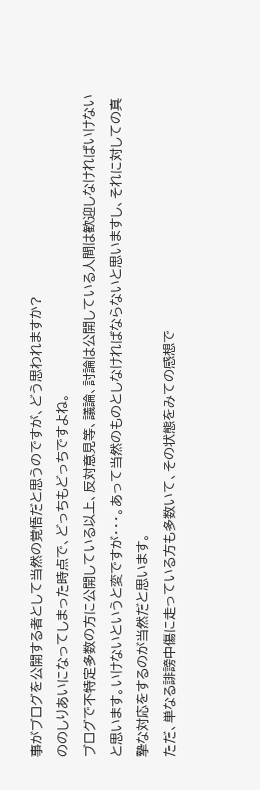事がブログを公開する者として当然の覚悟だと思うのですが、どう思われますか?
ののしりあいになってしまった時点で、どっちもどっちですよね。
ブログで不特定多数の方に公開している以上、反対意見等、議論、討論は公開している人間は歓迎しなければいけないと思います。いけないというと変ですが・・・。あって当然のものとしなければならないと思いますし、それに対しての真摯な対応をするのが当然だと思います。
ただ、単なる誹謗中傷に走っている方も多数いて、その状態をみての感想で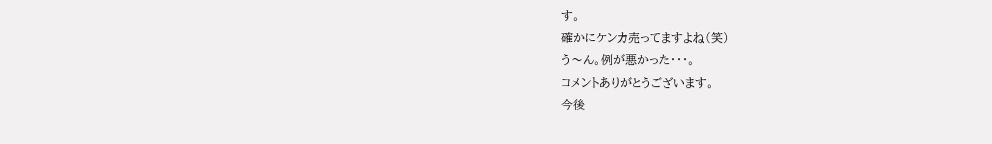す。
確かにケンカ売ってますよね(笑)
う〜ん。例が悪かった・・・。
コメントありがとうございます。
今後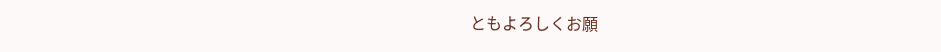ともよろしくお願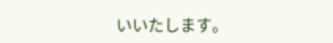いいたします。